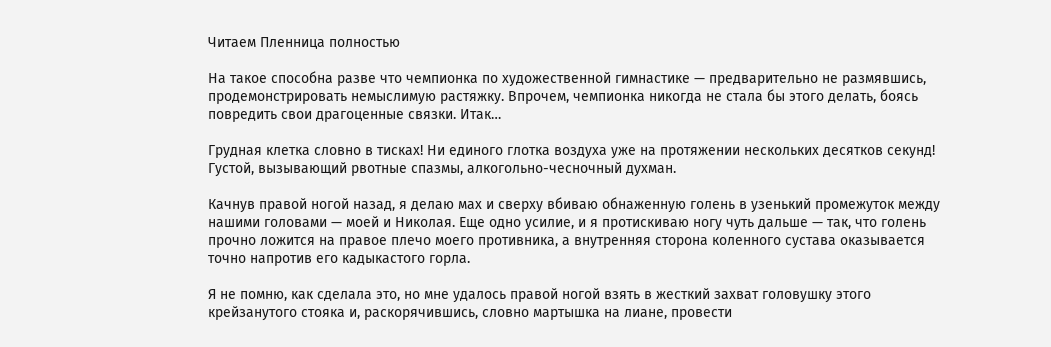Читаем Пленница полностью

На такое способна разве что чемпионка по художественной гимнастике — предварительно не размявшись, продемонстрировать немыслимую растяжку. Впрочем, чемпионка никогда не стала бы этого делать, боясь повредить свои драгоценные связки. Итак…

Грудная клетка словно в тисках! Ни единого глотка воздуха уже на протяжении нескольких десятков секунд! Густой, вызывающий рвотные спазмы, алкогольно-чесночный духман.

Качнув правой ногой назад, я делаю мах и сверху вбиваю обнаженную голень в узенький промежуток между нашими головами — моей и Николая. Еще одно усилие, и я протискиваю ногу чуть дальше — так, что голень прочно ложится на правое плечо моего противника, а внутренняя сторона коленного сустава оказывается точно напротив его кадыкастого горла.

Я не помню, как сделала это, но мне удалось правой ногой взять в жесткий захват головушку этого крейзанутого стояка и, раскорячившись, словно мартышка на лиане, провести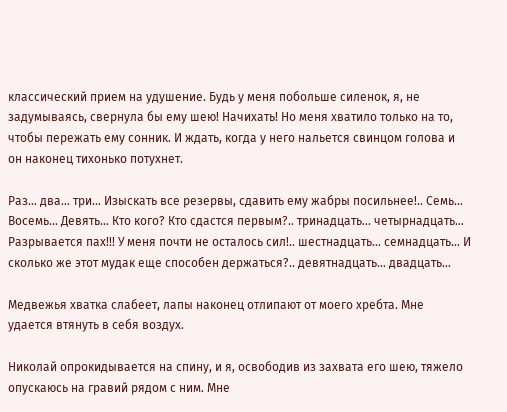классический прием на удушение. Будь у меня побольше силенок, я, не задумываясь, свернула бы ему шею! Начихать! Но меня хватило только на то, чтобы пережать ему сонник. И ждать, когда у него нальется свинцом голова и он наконец тихонько потухнет.

Раз… два… три… Изыскать все резервы, сдавить ему жабры посильнее!.. Семь… Восемь… Девять… Кто кого? Кто сдастся первым?.. тринадцать… четырнадцать… Разрывается пах!!! У меня почти не осталось сил!.. шестнадцать… семнадцать… И сколько же этот мудак еще способен держаться?.. девятнадцать… двадцать…

Медвежья хватка слабеет, лапы наконец отлипают от моего хребта. Мне удается втянуть в себя воздух.

Николай опрокидывается на спину, и я, освободив из захвата его шею, тяжело опускаюсь на гравий рядом с ним. Мне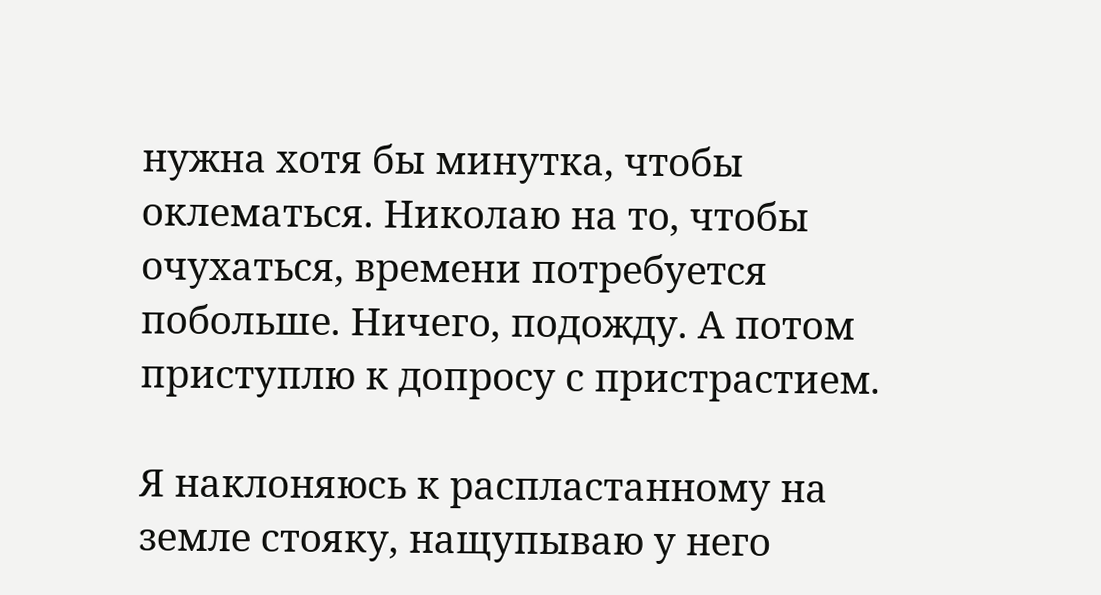нужна хотя бы минутка, чтобы оклематься. Николаю на то, чтобы очухаться, времени потребуется побольше. Ничего, подожду. А потом приступлю к допросу с пристрастием.

Я наклоняюсь к распластанному на земле стояку, нащупываю у него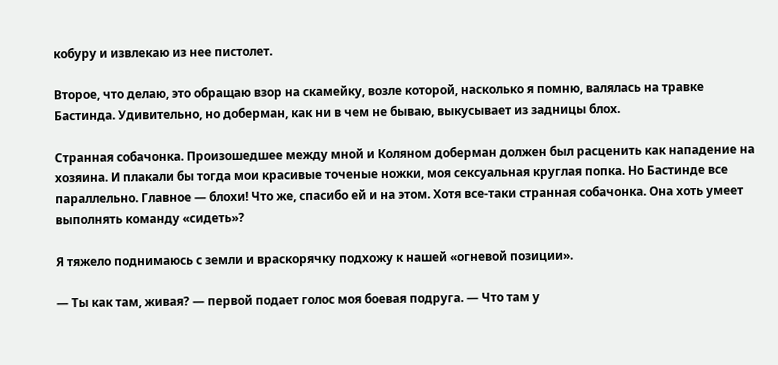кобуру и извлекаю из нее пистолет.

Второе, что делаю, это обращаю взор на скамейку, возле которой, насколько я помню, валялась на травке Бастинда. Удивительно, но доберман, как ни в чем не бываю, выкусывает из задницы блох.

Странная собачонка. Произошедшее между мной и Коляном доберман должен был расценить как нападение на хозяина. И плакали бы тогда мои красивые точеные ножки, моя сексуальная круглая попка. Но Бастинде все параллельно. Главное — блохи! Что же, спасибо ей и на этом. Хотя все-таки странная собачонка. Она хоть умеет выполнять команду «сидеть»?

Я тяжело поднимаюсь с земли и враскорячку подхожу к нашей «огневой позиции».

— Ты как там, живая? — первой подает голос моя боевая подруга. — Что там у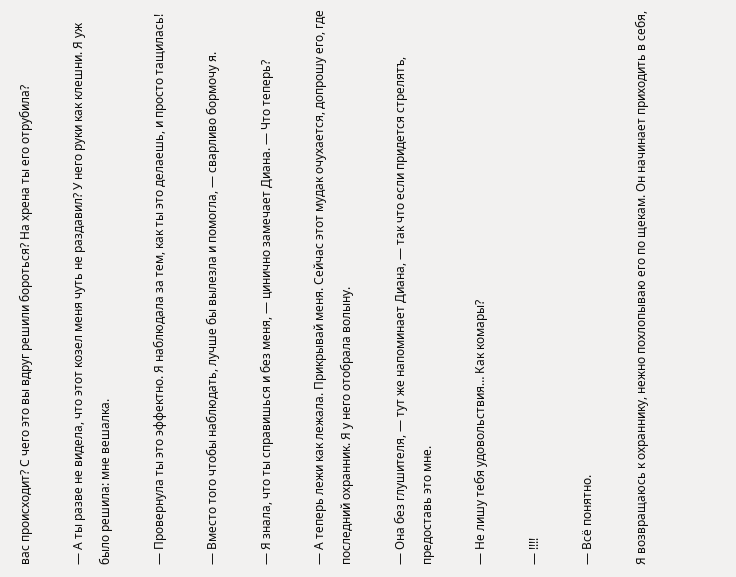вас происходит? С чего это вы вдруг решили бороться? На хрена ты его отрубила?

— А ты разве не видела, что этот козел меня чуть не раздавил? У него руки как клешни. Я уж было решила: мне вешалка.

— Провернула ты это эффектно. Я наблюдала за тем, как ты это делаешь, и просто тащилась!

— Вместо того чтобы наблюдать, лучше бы вылезла и помогла, — сварливо бормочу я.

— Я знала, что ты справишься и без меня, — цинично замечает Диана. — Что теперь?

— А теперь лежи как лежала. Прикрывай меня. Сейчас этот мудак очухается, допрошу его, где последний охранник. Я у него отобрала волыну.

— Она без глушителя, — тут же напоминает Диана, — так что если придется стрелятъ, предоставь это мне.

— Не лишу тебя удовольствия… Как комары?

— !!!!

— Всё понятно.

Я возвращаюсь к охраннику, нежно похлопываю его по щекам. Он начинает приходить в себя,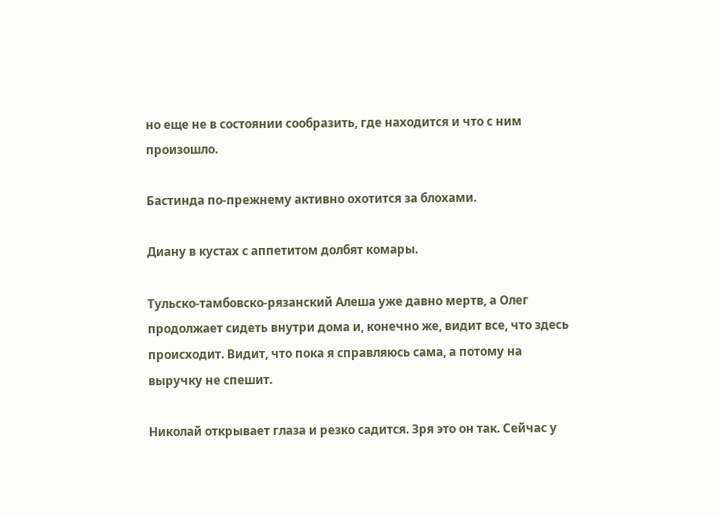но еще не в состоянии сообразить, где находится и что с ним произошло.

Бастинда по-прежнему активно охотится за блохами.

Диану в кустах с аппетитом долбят комары.

Тульско-тамбовско-рязанский Алеша уже давно мертв, а Олег продолжает сидеть внутри дома и, конечно же, видит все, что здесь происходит. Видит, что пока я справляюсь сама, а потому на выручку не спешит.

Николай открывает глаза и резко садится. Зря это он так. Сейчас у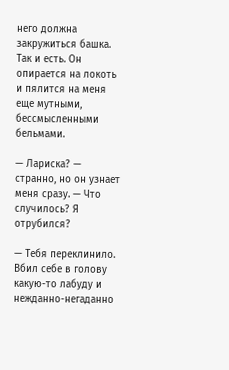него должна закружиться башка. Так и есть. Он опирается на локоть и пялится на меня еще мутными, бессмысленными бельмами.

— Лариска? — странно, но он узнает меня сразу. — Что случилось? Я отрубился?

— Тебя переклинило. Вбил себе в голову какую-то лабуду и нежданно-негаданно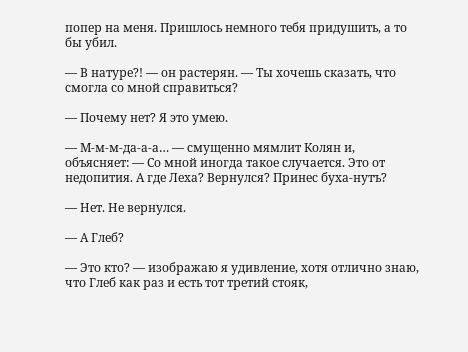попер на меня. Пришлось немного тебя придушить, а то бы убил.

— В натуре?! — он растерян. — Ты хочешь сказать, что смогла со мной справиться?

— Почему нет? Я это умею.

— М-м-м-да-а-а… — смущенно мямлит Колян и, объясняет: — Со мной иногда такое случается. Это от недопития. А где Леха? Вернулся? Принес буха-нутъ?

— Нет. Не вернулся.

— А Глеб?

— Это кто? — изображаю я удивление, хотя отлично знаю, что Глеб как раз и есть тот третий стояк,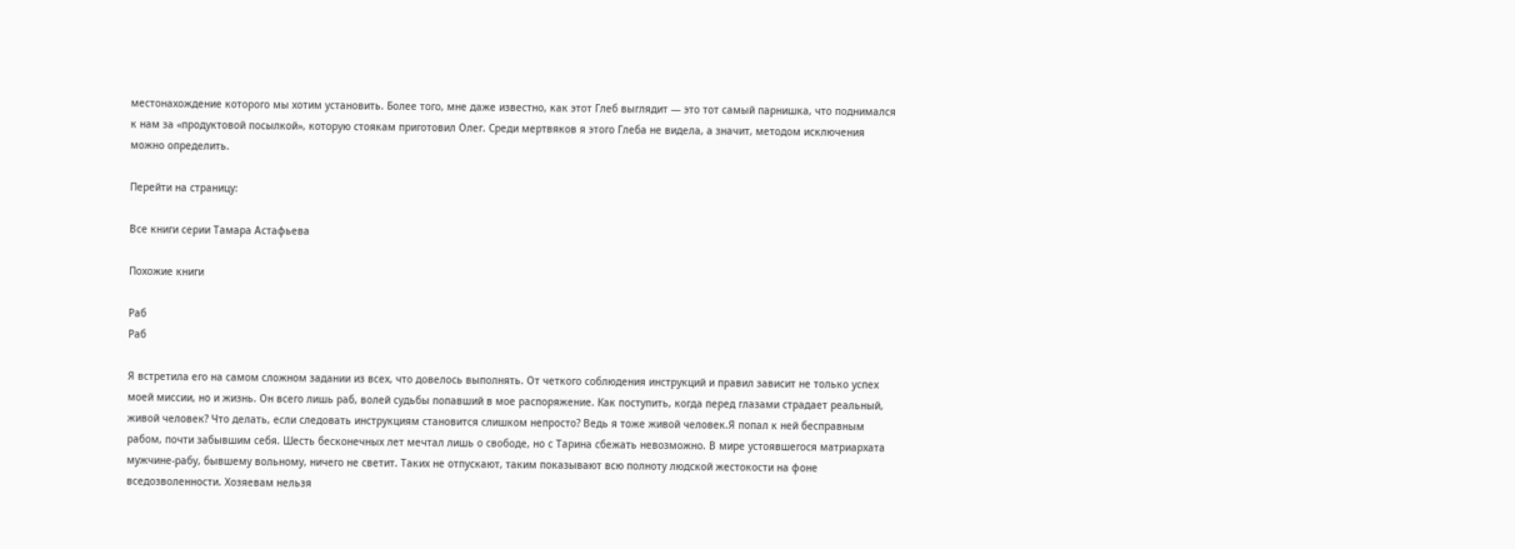местонахождение которого мы хотим установить. Более того, мне даже известно, как этот Глеб выглядит — это тот самый парнишка, что поднимался к нам за «продуктовой посылкой», которую стоякам приготовил Олег. Среди мертвяков я этого Глеба не видела, а значит, методом исключения можно определить.

Перейти на страницу:

Все книги серии Тамара Астафьева

Похожие книги

Раб
Раб

Я встретила его на самом сложном задании из всех, что довелось выполнять. От четкого соблюдения инструкций и правил зависит не только успех моей миссии, но и жизнь. Он всего лишь раб, волей судьбы попавший в мое распоряжение. Как поступить, когда перед глазами страдает реальный, живой человек? Что делать, если следовать инструкциям становится слишком непросто? Ведь я тоже живой человек.Я попал к ней бесправным рабом, почти забывшим себя. Шесть бесконечных лет мечтал лишь о свободе, но с Тарина сбежать невозможно. В мире устоявшегося матриархата мужчине-рабу, бывшему вольному, ничего не светит. Таких не отпускают, таким показывают всю полноту людской жестокости на фоне вседозволенности. Хозяевам нельзя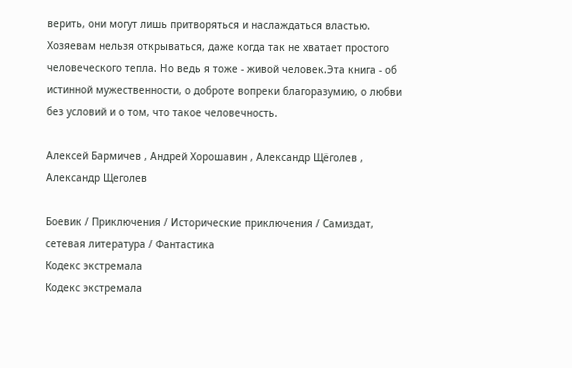верить, они могут лишь притворяться и наслаждаться властью. Хозяевам нельзя открываться, даже когда так не хватает простого человеческого тепла. Но ведь я тоже - живой человек.Эта книга - об истинной мужественности, о доброте вопреки благоразумию, о любви без условий и о том, что такое человечность.

Алексей Бармичев , Андрей Хорошавин , Александр Щёголев , Александр Щеголев

Боевик / Приключения / Исторические приключения / Самиздат, сетевая литература / Фантастика
Кодекс экстремала
Кодекс экстремала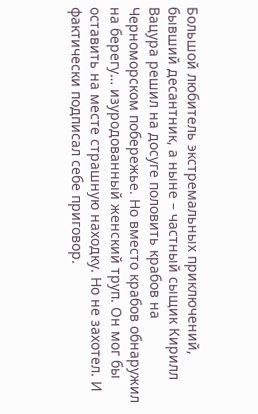Большой любитель экстремальных приключений, бывший десантник, а ныне – частный сыщик Кирилл Вацура решил на досуге половить крабов на Черноморском побережье. Но вместо крабов обнаружил на берегу… изуродованный женский труп. Он мог бы оставить на месте страшную находку. Но не захотел. И фактически подписал себе приговор.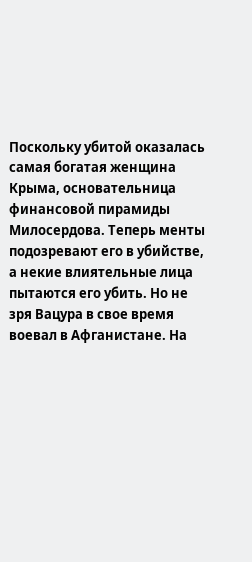Поскольку убитой оказалась самая богатая женщина Крыма, основательница финансовой пирамиды Милосердова. Теперь менты подозревают его в убийстве, а некие влиятельные лица пытаются его убить. Но не зря Вацура в свое время воевал в Афганистане. На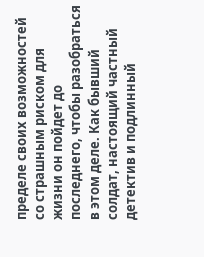пределе своих возможностей со страшным риском для жизни он пойдет до последнего, чтобы разобраться в этом деле. Как бывший солдат, настоящий частный детектив и подлинный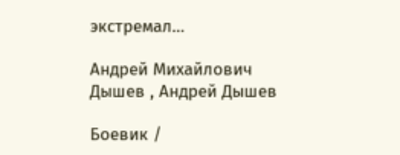экстремал…

Андрей Михайлович Дышев , Андрей Дышев

Боевик /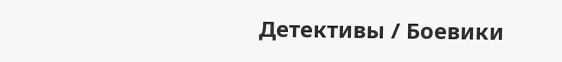Детективы / Боевики